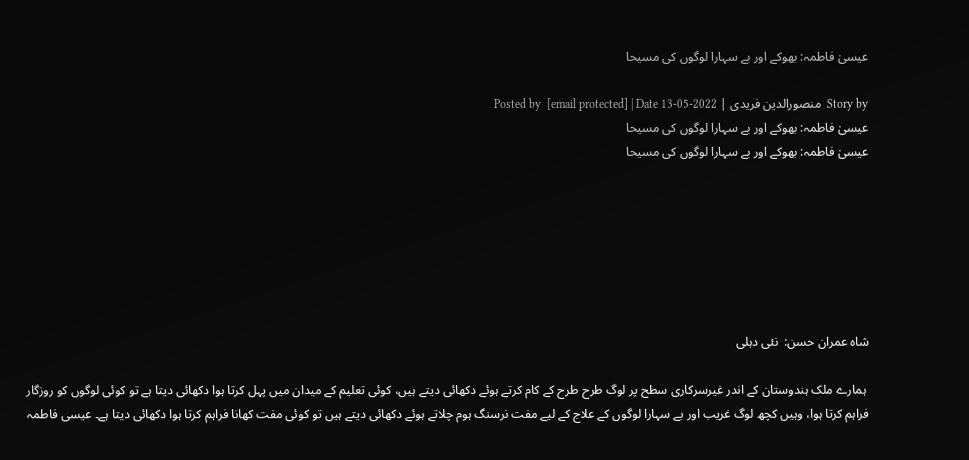عیسیٰ فاطمہ: بھوکے اور بے سہارا لوگوں کی مسیحا

Story by  منصورالدین فریدی | Posted by  [email protected] | Date 13-05-2022
عیسیٰ فاطمہ: بھوکے اور بے سہارا لوگوں کی مسیحا
عیسیٰ فاطمہ: بھوکے اور بے سہارا لوگوں کی مسیحا







شاہ عمران حسن:  نئی دہلی

 ہمارے ملک ہندوستان کے اندر غیرسرکاری سطح پر لوگ طرح طرح کے کام کرتے ہوئے دکھائی دیتے ہیں، کوئی تعلیم کے میدان میں پہل کرتا ہوا دکھائی دیتا ہے تو کوئی لوگوں کو روزگار فراہم کرتا ہوا، وہیں کچھ لوگ غریب اور بے سہارا لوگوں کے علاج کے لیے مفت نرسنگ ہوم چلاتے ہوئے دکھائی دیتے ہیں تو کوئی مفت کھانا فراہم کرتا ہوا دکھائی دیتا ہے۔ عیسی فاطمہ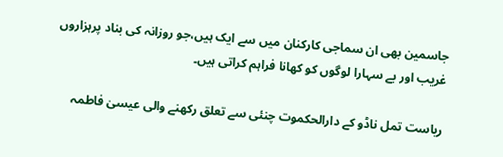جاسمین بھی ان سماجی کارکنان میں سے ایک ہیں،جو روزانہ کی بناد پرہزاروں غریب اور بے سہارا لوگوں کو کھانا فراہم کراتی ہیں۔

ریاست تمل ناڈو کے دارالحکموت چنئی سے تعلق رکھنے والی عیسیٰ فاطمہ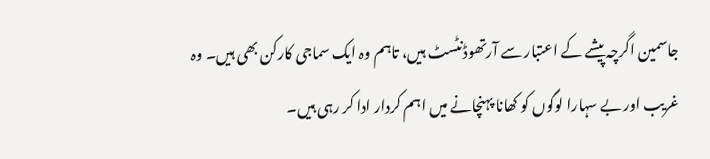جاسمین اگرچہ پیشے کے اعتبار سے آرتھوڈنٹسٹ ہیں، تاہم وہ ایک سماجی کارکن بھی ہیں۔ وہ غریب اور بے سہارا لوگوں کو کھانا پہنچانے میں اہم کردار ادا کر رہی ہیں۔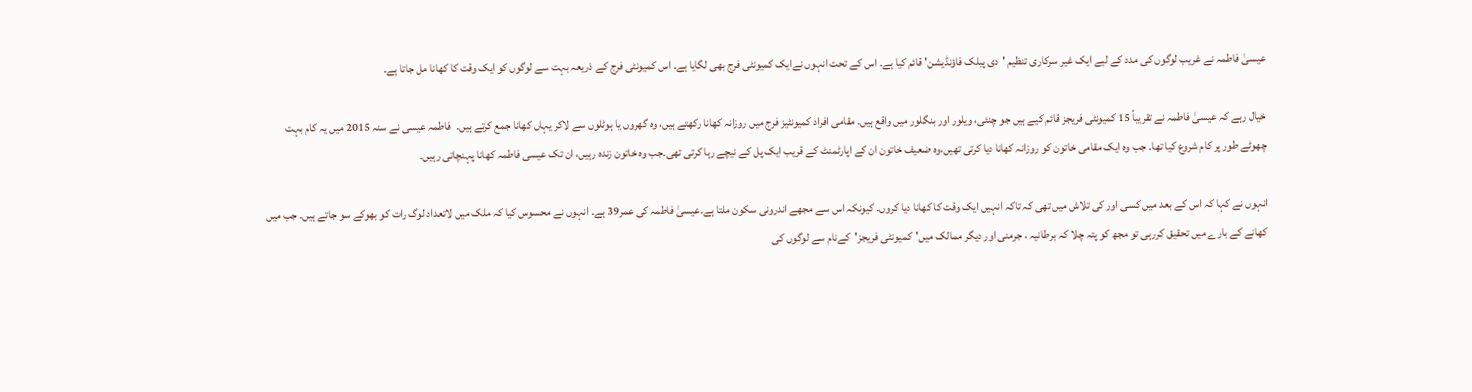عیسیٰ فاطمہ نے غریب لوگوں کی مدد کے لیے ایک غیر سرکاری تنظیم 'دی پبلک فاؤنڈیشن' قائم کیا ہے۔ اس کے تحت انہوں نےایک کمیونٹی فرج بھی لگایا ہے۔ اس کمیونٹی فرج کے ذریعہ بہت سے لوگوں کو ایک وقت کا کھانا مل جاتا ہے۔

خیال رہے کہ عیسیٰ فاطمہ نے تقریباً 15 کمیونٹی فریجز قائم کیے ہیں جو چنئی، ویلور اور بنگلور میں واقع ہیں۔ مقامی افراد کمیونٹیز فرج میں روزانہ کھانا رکھتے ہیں، وہ گھروں یا ہوٹلوں سے لاکر یہاں کھانا جمع کرتے ہیں۔  فاطمہ عیسی نے سنہ 2015 میں یہ کام بہت چھوٹے طور پر کام شروع کیا تھا۔ جب وہ ایک مقامی خاتون کو روزانہ کھانا دیا کرتی تھیں،وہ ضعیف خاتون ان کے اپارٹمنٹ کے قریب ایک پل کے نیچے رہا کرتی تھی۔جب وہ خاتون زندہ رہیں، ان تک عیسی فاطمہ کھانا پہنچاتی رہیں۔

انہوں نے کہا کہ اس کے بعد میں کسی اور کی تلاش میں تھی کہ تاکہ انہیں ایک وقت کا کھانا دیا کروں۔ کیونکہ اس سے مجھے اندرونی سکون ملتا ہے۔عیسیٰ فاطمہ کی عمر39 ہے۔ انہوں نے محسوس کیا کہ ملک میں لاتعداد لوگ رات کو بھوکے سو جاتے ہیں۔ جب میں کھانے کے بارے میں تحقیق کررہی تو مجھ کو پتہ چلا کہ برطانیہ ، جرمنی اور دیگر ممالک میں'کمیونٹی فریجز'کےنام سے لوگوں کی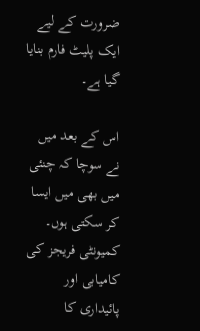ضرورت کے لیے ایک پلیٹ فارم بنایا گیا ہے۔

اس کے بعد میں نے سوچا کہ چنئی میں بھی میں ایسا کر سکتی ہوں۔ کمیونٹی فریجز کی کامیابی اور پائیداری کا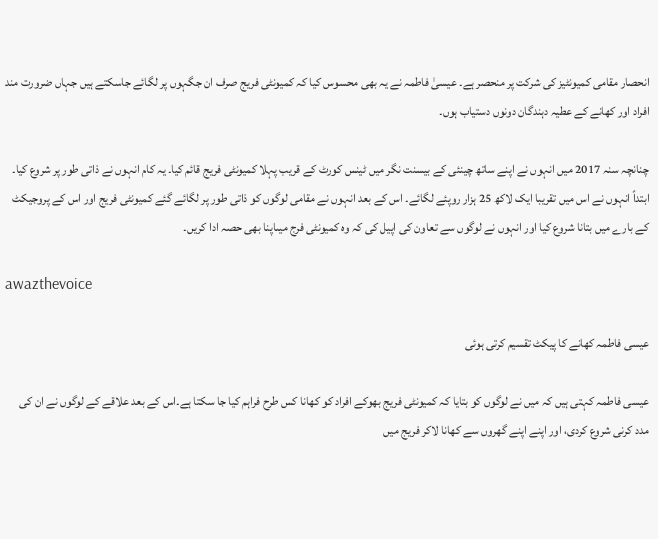انحصار مقامی کمیونٹیز کی شرکت پر منحصر ہے۔ عیسیٰ فاطمہ نے یہ بھی محسوس کیا کہ کمیونٹی فریج صرف ان جگہوں پر لگائے جاسکتے ہیں جہاں ضرورت مند افراد اور کھانے کے عطیہ دہندگان دونوں دستیاب ہوں۔

چنانچہ سنہ 2017 میں انہوں نے اپنے ساتھ چینئی کے بیسنت نگر میں ٹینس کورٹ کے قریب پہلا کمیونٹی فریج قائم کیا۔ یہ کام انہوں نے ذاتی طور پر شروع کیا۔ ابتداً انہوں نے اس میں تقریبا ایک لاکھ 25 ہزار روپئے لگائے۔ اس کے بعد انہوں نے مقامی لوگوں کو ذاتی طور پر لگائے گئے کمیونٹی فریج اور اس کے پروجیکٹ کے بارے میں بتانا شروع کیا اور انہوں نے لوگوں سے تعاون کی اپیل کی کہ وہ کمیونٹی فرج میںاپنا بھی حصہ ادا کریں۔

awazthevoice

عیسی فاطمہ کھانے کا پیکٹ تقسیم کرتی ہوئی

عیسی فاطمہ کہتی ہیں کہ میں نے لوگوں کو بتایا کہ کمیونٹی فریج بھوکے افراد کو کھانا کس طرح فراہم کیا جا سکتا ہے۔اس کے بعد علاقے کے لوگوں نے ان کی مدد کرنی شروع کردی، اور اپنے اپنے گھروں سے کھانا لاکر فریج میں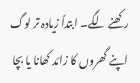رکھنے لگے۔ ابتداً زیادہ تر لوگ اپنے گھروں کا زائد کھانا یا بچا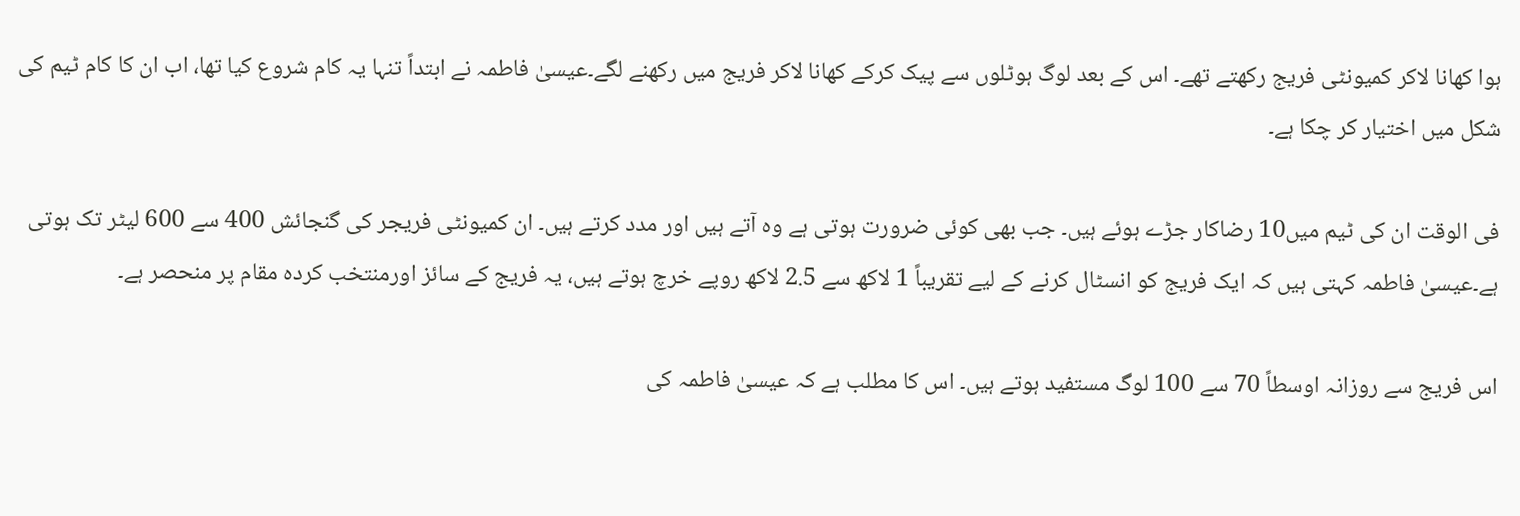ہوا کھانا لاکر کمیونٹی فریج رکھتے تھے۔ اس کے بعد لوگ ہوٹلوں سے پیک کرکے کھانا لاکر فریج میں رکھنے لگے۔عیسیٰ فاطمہ نے ابتداً تنہا یہ کام شروع کیا تھا، اب ان کا کام ٹیم کی شکل میں اختیار کر چکا ہے۔

فی الوقت ان کی ٹیم میں10 رضاکار جڑے ہوئے ہیں۔ جب بھی کوئی ضرورت ہوتی ہے وہ آتے ہیں اور مدد کرتے ہیں۔ ان کمیونٹی فریجر کی گنجائش 400 سے 600 لیٹر تک ہوتی ہے۔عیسیٰ فاطمہ کہتی ہیں کہ ایک فریج کو انسٹال کرنے کے لیے تقریباً 1 لاکھ سے 2.5 لاکھ روپے خرچ ہوتے ہیں، یہ فریج کے سائز اورمنتخب کردہ مقام پر منحصر ہے۔

اس فریج سے روزانہ اوسطاً 70 سے 100 لوگ مستفید ہوتے ہیں۔ اس کا مطلب ہے کہ عیسیٰ فاطمہ کی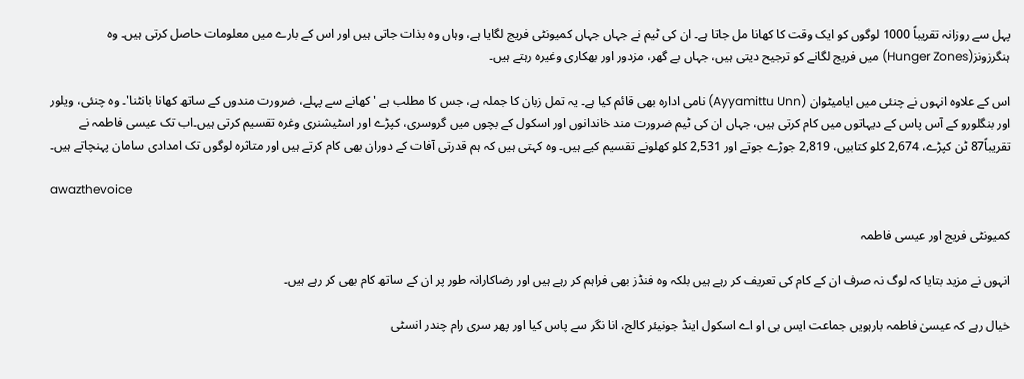پہل سے روزانہ تقریباً 1000 لوگوں کو ایک وقت کا کھانا مل جاتا ہے۔ ان کی ٹیم نے جہاں جہاں کمیونٹی فریج لگایا ہے، وہاں وہ بذات جاتی ہیں اور اس کے بارے میں معلومات حاصل کرتی ہیں۔ وہ ہنگرزونز(Hunger Zones) میں فریج لگانے کو ترجیح دیتی ہیں، جہاں بے گھر، مزدور اور بھکاری وغیرہ رہتے ہیں۔

اس کے علاوہ انہوں نے چنئی میں ایامیٹوان (Ayyamittu Unn) نامی ادارہ بھی قائم کیا ہے۔ یہ تمل زبان کا جملہ ہے، جس کا مطلب ہے 'کھانے سے پہلے، ضرورت مندوں کے ساتھ کھانا بانٹنا'۔ وہ چنئی، ویلور اور بنگلورو کے آس پاس کے دیہاتوں میں کام کرتی ہیں، جہاں ان کی ٹیم ضرورت مند خاندانوں اور اسکول کے بچوں میں گروسری، کپڑے اور اسٹیشنری وغرہ تقسیم کرتی ہیں۔اب تک عیسی فاطمہ نے تقریباً87 ٹن کپڑے، 2,674 کلو کتابیں، 2,819 جوڑے جوتے اور 2,531 کلو کھلونے تقسیم کیے ہیں۔ وہ کہتی ہیں کہ ہم قدرتی آفات کے دوران بھی کام کرتے ہیں اور متاثرہ لوگوں تک امدادی سامان پہنچاتے ہیں۔

awazthevoice

کمیونٹی فریج اور عیسی فاطمہ

انہوں نے مزید بتایا کہ لوگ نہ صرف ان کے کام کی تعریف کر رہے ہیں بلکہ وہ فنڈز بھی فراہم کر رہے ہیں اور رضاکارانہ طور پر ان کے ساتھ کام بھی کر رہے ہیں۔

خیال رہے کہ عیسیٰ فاطمہ بارہویں جماعت ایس بی او اے اسکول اینڈ جونیئر کالج، انا نگر سے پاس کیا اور پھر سری رام چندر انسٹی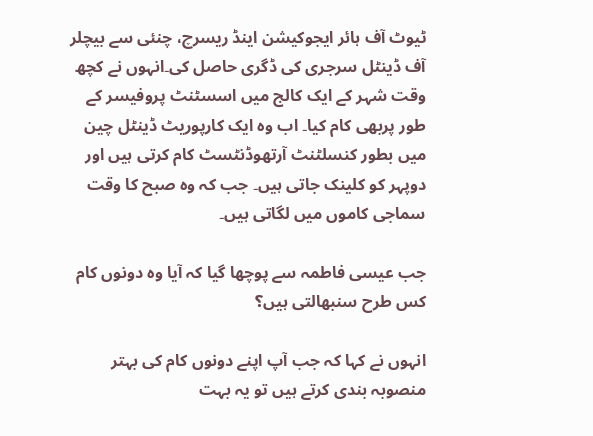ٹیوٹ آف ہائر ایجوکیشن اینڈ ریسرچ، چنئی سے بیچلر آف ڈینٹل سرجری کی ڈگری حاصل کی۔انہوں نے کچھ وقت شہر کے ایک کالج میں اسسٹنٹ پروفیسر کے طور پربھی کام کیا۔ اب وہ ایک کارپوریٹ ڈینٹل چین میں بطور کنسلٹنٹ آرتھوڈنٹسٹ کام کرتی ہیں اور دوپہر کو کلینک جاتی ہیں۔ جب کہ وہ صبح کا وقت سماجی کاموں میں لگاتی ہیں۔

جب عیسی فاطمہ سے پوچھا گیا کہ آیا وہ دونوں کام کس طرح سنبھالتی ہیں؟

انہوں نے کہا کہ جب آپ اپنے دونوں کام کی بہتر منصوبہ بندی کرتے ہیں تو یہ بہت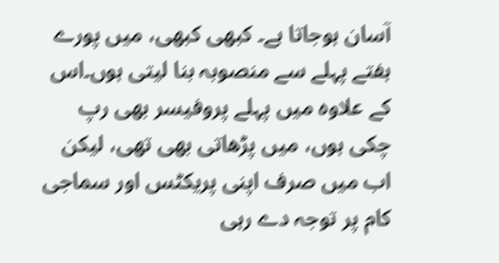آسان ہوجاتا ہے۔ کبھی کبھی، میں پورے ہفتے پہلے سے منصوبہ بنا لیتی ہوں۔اس کے علاوہ میں پہلے پروفیسر بھی رپ چکی ہوں، میں پڑھاتی بھی تھی، لیکن اب میں صرف اپنی پریکٹس اور سماجی کام پر توجہ دے رہی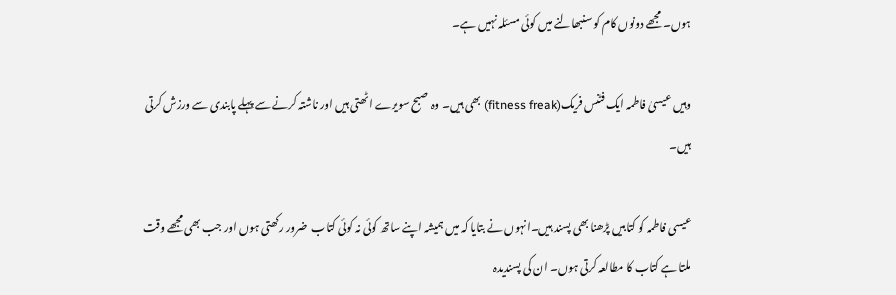ہوں۔ مجھے دونوں کام کو سنبھالنے میں کوئی مسئلہ نہیں ہے۔

وہیں عیسیٰ فاطمہ ایک فٹنس فریک(fitness freak) بھی ہیں۔ وہ صبح سویرے اٹھتی ہیں اور ناشتہ کرنے سے پہلے پابندی سے ورزش کرتی ہیں۔

عیسی فاطمہ کو کتابیں پڑھنا بھی پسند ہیں۔انہوں نے بتایا کہ میں ہمیشہ اپنے ساتھ کوئی نہ کوئی کتاب  ضرور رکھتی ہوں اور جب بھی مجھے وقت ملتا ہے کتاب کا مطالعہ کرتی ہوں۔ ان کی پسندیدہ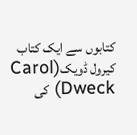کتابوں سے ایک کتاب کیرول ڈویک(Carol Dweck) کی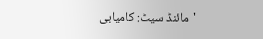'مائنڈ سیٹ: کامیابی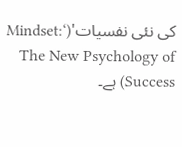کی نئی نفسیات'(‘Mindset: The New Psychology of Success) ہے۔